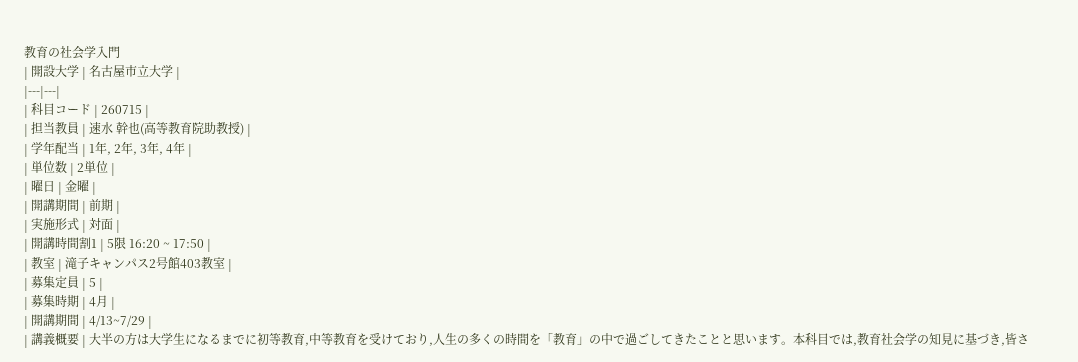教育の社会学入門
| 開設大学 | 名古屋市立大学 |
|---|---|
| 科目コード | 260715 |
| 担当教員 | 速水 幹也(高等教育院助教授) |
| 学年配当 | 1年, 2年, 3年, 4年 |
| 単位数 | 2単位 |
| 曜日 | 金曜 |
| 開講期間 | 前期 |
| 実施形式 | 対面 |
| 開講時間割1 | 5限 16:20 ~ 17:50 |
| 教室 | 滝子キャンパス2号館403教室 |
| 募集定員 | 5 |
| 募集時期 | 4月 |
| 開講期間 | 4/13~7/29 |
| 講義概要 | 大半の方は大学生になるまでに初等教育,中等教育を受けており,人生の多くの時間を「教育」の中で過ごしてきたことと思います。本科目では,教育社会学の知見に基づき,皆さ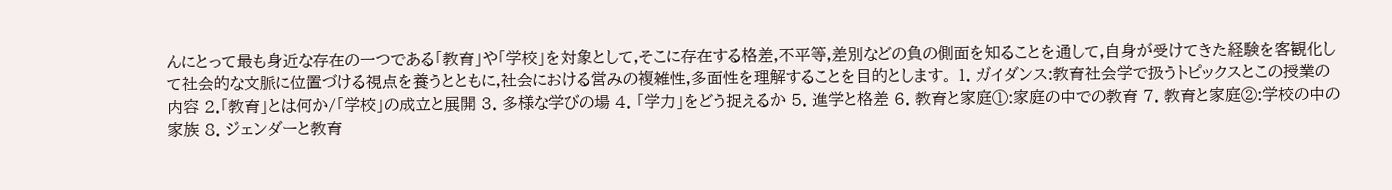んにとって最も身近な存在の一つである「教育」や「学校」を対象として,そこに存在する格差,不平等,差別などの負の側面を知ることを通して,自身が受けてきた経験を客観化して社会的な文脈に位置づける視点を養うとともに,社会における営みの複雑性,多面性を理解することを目的とします。 1. ガイダンス:教育社会学で扱うトピックスとこの授業の内容 2.「教育」とは何か/「学校」の成立と展開 3. 多様な学びの場 4. 「学力」をどう捉えるか 5. 進学と格差 6. 教育と家庭①:家庭の中での教育 7. 教育と家庭②:学校の中の家族 8. ジェンダーと教育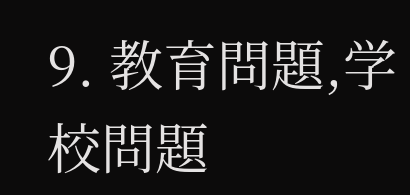9. 教育問題,学校問題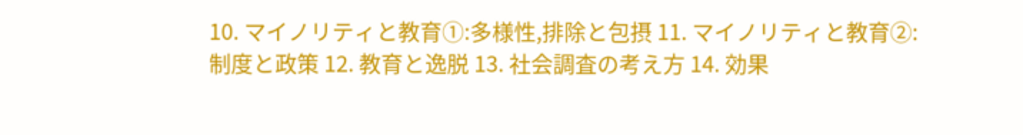10. マイノリティと教育①:多様性,排除と包摂 11. マイノリティと教育②:制度と政策 12. 教育と逸脱 13. 社会調査の考え方 14. 効果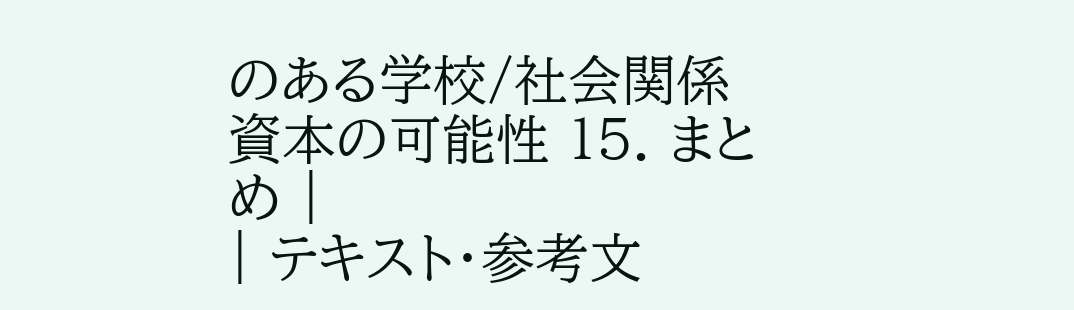のある学校/社会関係資本の可能性 15. まとめ |
| テキスト・参考文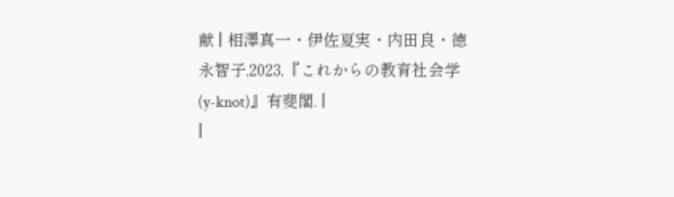献 | 相澤真一・伊佐夏実・内田良・徳永智子,2023,『これからの教育社会学 (y-knot)』有斐閣. |
|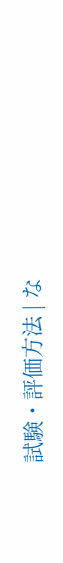試験・評価方法 | な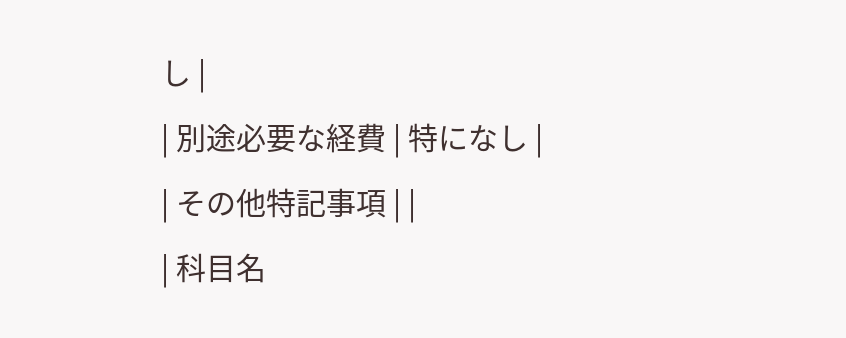し |
| 別途必要な経費 | 特になし |
| その他特記事項 | |
| 科目名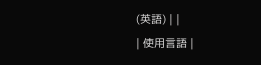(英語) | |
| 使用言語 |